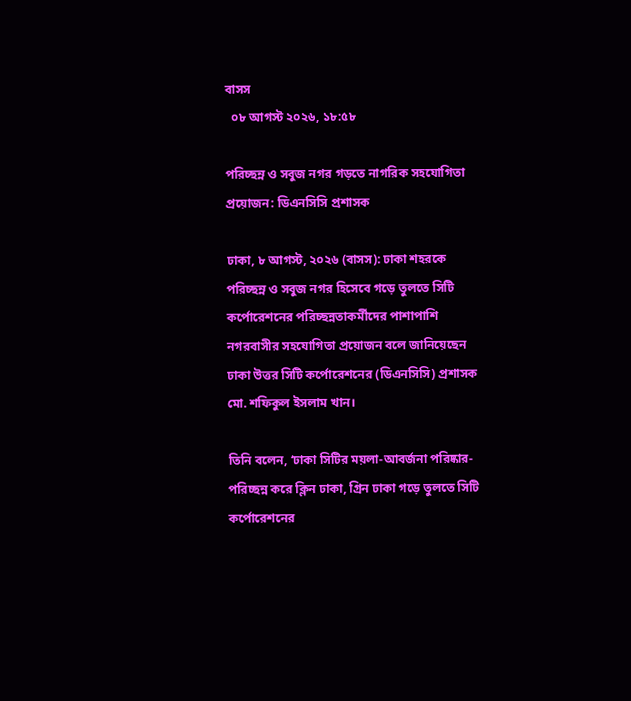বাসস
  ০৮ আগস্ট ২০২৬, ১৮:৫৮

পরিচ্ছন্ন ও সবুজ নগর গড়তে নাগরিক সহযোগিতা প্রয়োজন: ডিএনসিসি প্রশাসক

ঢাকা, ৮ আগস্ট, ২০২৬ (বাসস): ঢাকা শহরকে পরিচ্ছন্ন ও সবুজ নগর হিসেবে গড়ে তুলতে সিটি কর্পোরেশনের পরিচ্ছন্নতাকর্মীদের পাশাপাশি নগরবাসীর সহযোগিতা প্রয়োজন বলে জানিয়েছেন ঢাকা উত্তর সিটি কর্পোরেশনের (ডিএনসিসি) প্রশাসক মো. শফিকুল ইসলাম খান।

তিনি বলেন, ‘ঢাকা সিটির ময়লা-আবর্জনা পরিষ্কার-পরিচ্ছন্ন করে ক্লিন ঢাকা, গ্রিন ঢাকা গড়ে তুলতে সিটি কর্পোরেশনের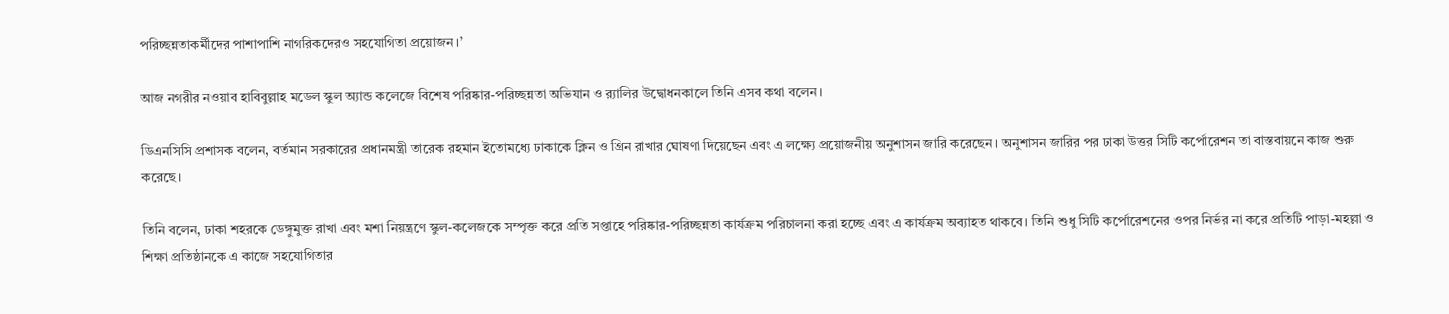পরিচ্ছন্নতাকর্মীদের পাশাপাশি নাগরিকদেরও সহযোগিতা প্রয়োজন।’

আজ নগরীর নওয়াব হাবিবুল্লাহ মডেল স্কুল অ্যান্ড কলেজে বিশেষ পরিষ্কার-পরিচ্ছন্নতা অভিযান ও র‌্যালির উদ্বোধনকালে তিনি এসব কথা বলেন।

ডিএনসিসি প্রশাসক বলেন, বর্তমান সরকারের প্রধানমন্ত্রী তারেক রহমান ইতোমধ্যে ঢাকাকে ক্লিন ও গ্রিন রাখার ঘোষণা দিয়েছেন এবং এ লক্ষ্যে প্রয়োজনীয় অনুশাসন জারি করেছেন। অনুশাসন জারির পর ঢাকা উত্তর সিটি কর্পোরেশন তা বাস্তবায়নে কাজ শুরু করেছে।

তিনি বলেন, ঢাকা শহরকে ডেঙ্গুমুক্ত রাখা এবং মশা নিয়ন্ত্রণে স্কুল-কলেজকে সম্পৃক্ত করে প্রতি সপ্তাহে পরিষ্কার-পরিচ্ছন্নতা কার্যক্রম পরিচালনা করা হচ্ছে এবং এ কার্যক্রম অব্যাহত থাকবে। তিনি শুধু সিটি কর্পোরেশনের ওপর নির্ভর না করে প্রতিটি পাড়া-মহল্লা ও শিক্ষা প্রতিষ্ঠানকে এ কাজে সহযোগিতার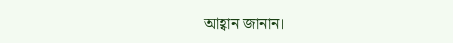আহ্বান জানান।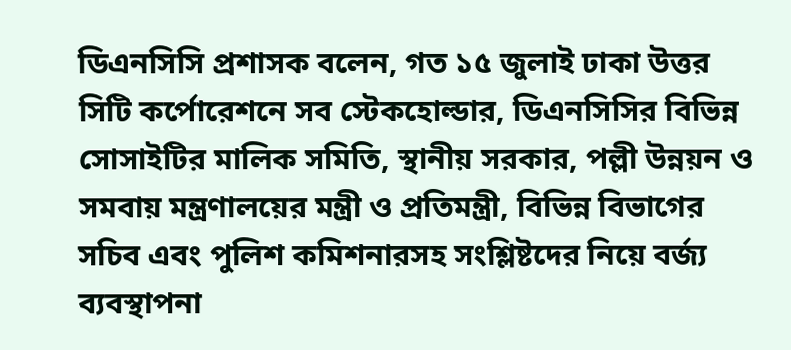ডিএনসিসি প্রশাসক বলেন, গত ১৫ জুলাই ঢাকা উত্তর সিটি কর্পোরেশনে সব স্টেকহোল্ডার, ডিএনসিসির বিভিন্ন সোসাইটির মালিক সমিতি, স্থানীয় সরকার, পল্লী উন্নয়ন ও সমবায় মন্ত্রণালয়ের মন্ত্রী ও প্রতিমন্ত্রী, বিভিন্ন বিভাগের সচিব এবং পুলিশ কমিশনারসহ সংশ্লিষ্টদের নিয়ে বর্জ্য ব্যবস্থাপনা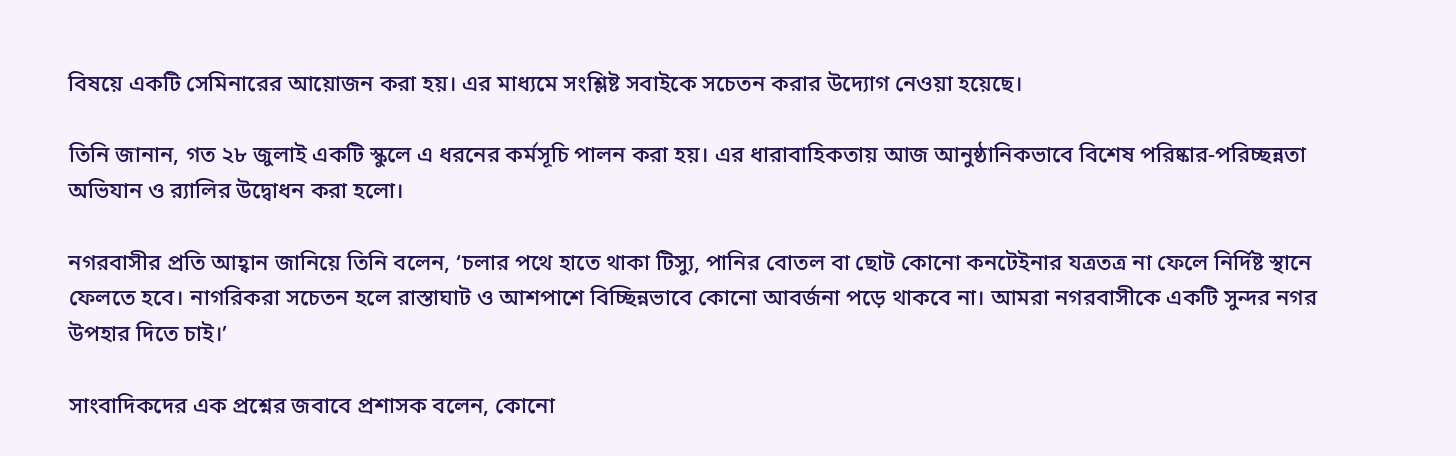বিষয়ে একটি সেমিনারের আয়োজন করা হয়। এর মাধ্যমে সংশ্লিষ্ট সবাইকে সচেতন করার উদ্যোগ নেওয়া হয়েছে।

তিনি জানান, গত ২৮ জুলাই একটি স্কুলে এ ধরনের কর্মসূচি পালন করা হয়। এর ধারাবাহিকতায় আজ আনুষ্ঠানিকভাবে বিশেষ পরিষ্কার-পরিচ্ছন্নতা অভিযান ও র‌্যালির উদ্বোধন করা হলো।

নগরবাসীর প্রতি আহ্বান জানিয়ে তিনি বলেন, ‘চলার পথে হাতে থাকা টিস্যু, পানির বোতল বা ছোট কোনো কনটেইনার যত্রতত্র না ফেলে নির্দিষ্ট স্থানে ফেলতে হবে। নাগরিকরা সচেতন হলে রাস্তাঘাট ও আশপাশে বিচ্ছিন্নভাবে কোনো আবর্জনা পড়ে থাকবে না। আমরা নগরবাসীকে একটি সুন্দর নগর উপহার দিতে চাই।’

সাংবাদিকদের এক প্রশ্নের জবাবে প্রশাসক বলেন, কোনো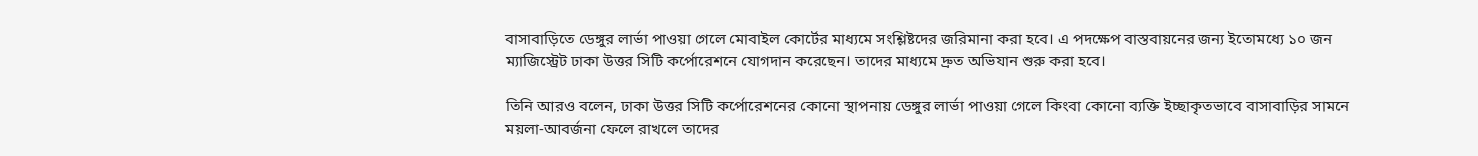বাসাবাড়িতে ডেঙ্গুর লার্ভা পাওয়া গেলে মোবাইল কোর্টের মাধ্যমে সংশ্লিষ্টদের জরিমানা করা হবে। এ পদক্ষেপ বাস্তবায়নের জন্য ইতোমধ্যে ১০ জন ম্যাজিস্ট্রেট ঢাকা উত্তর সিটি কর্পোরেশনে যোগদান করেছেন। তাদের মাধ্যমে দ্রুত অভিযান শুরু করা হবে।

তিনি আরও বলেন, ঢাকা উত্তর সিটি কর্পোরেশনের কোনো স্থাপনায় ডেঙ্গুর লার্ভা পাওয়া গেলে কিংবা কোনো ব্যক্তি ইচ্ছাকৃতভাবে বাসাবাড়ির সামনে ময়লা-আবর্জনা ফেলে রাখলে তাদের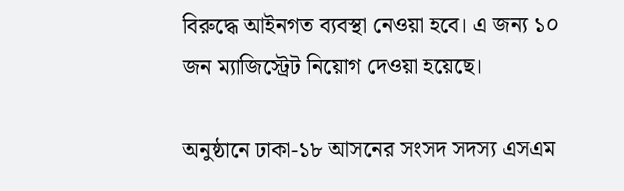বিরুদ্ধে আইনগত ব্যবস্থা নেওয়া হবে। এ জন্য ১০ জন ম্যাজিস্ট্রেট নিয়োগ দেওয়া হয়েছে।

অনুষ্ঠানে ঢাকা-১৮ আসনের সংসদ সদস্য এসএম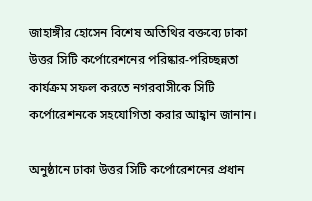জাহাঙ্গীর হোসেন বিশেষ অতিথির বক্তব্যে ঢাকা উত্তর সিটি কর্পোরেশনের পরিষ্কার-পরিচ্ছন্নতা কার্যক্রম সফল করতে নগরবাসীকে সিটি কর্পোরেশনকে সহযোগিতা করার আহ্বান জানান।

অনুষ্ঠানে ঢাকা উত্তর সিটি কর্পোরেশনের প্রধান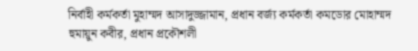নির্বাহী কর্মকর্তা মুহাম্মদ আসাদুজ্জামান, প্রধান বর্জ্য কর্মকর্তা কমডোর মোহাম্মদ হুমায়ুন কবীর, প্রধান প্রকৌশলী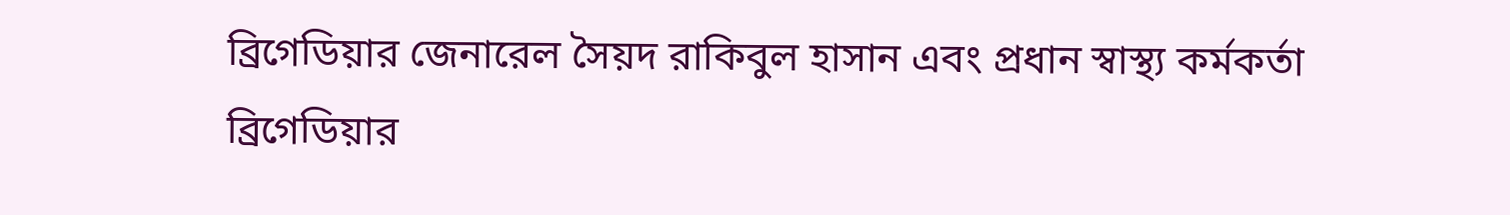ব্রিগেডিয়ার জেনারেল সৈয়দ রাকিবুল হাসান এবং প্রধান স্বাস্থ্য কর্মকর্তা ব্রিগেডিয়ার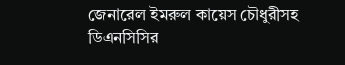জেনারেল ইমরুল কায়েস চৌধুরীসহ ডিএনসিসির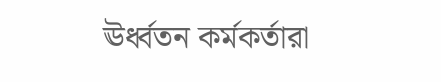ঊর্ধ্বতন কর্মকর্তারা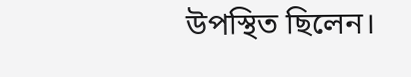উপস্থিত ছিলেন।